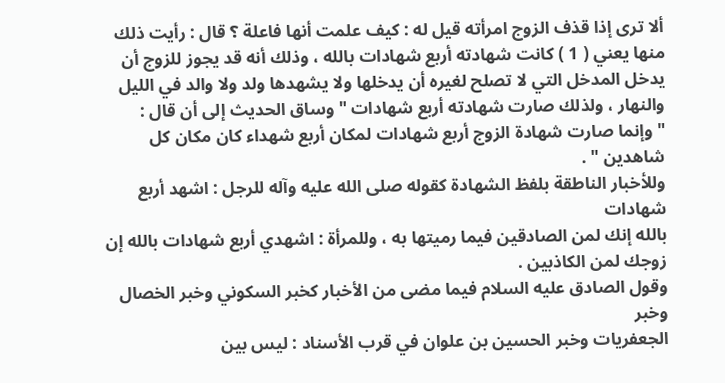ألا ترى إذا قذف الزوج امرأته قيل له : كيف علمت أنها فاعلة ؟ قال : رأيت ذلك
منها يعني ( 1 ) كانت شهادته أربع شهادات بالله ، وذلك أنه قد يجوز للزوج أن
يدخل المدخل التي لا تصلح لغيره أن يدخلها ولا يشهدها ولد ولا والد في الليل
والنهار ، ولذلك صارت شهادته أربع شهادات " وساق الحديث إلى أن قال :
" وإنما صارت شهادة الزوج أربع شهادات لمكان أربع شهداء كان مكان كل شاهدين " .
وللأخبار الناطقة بلفظ الشهادة كقوله صلى الله عليه وآله للرجل : اشهد أربع شهادات
بالله إنك لمن الصادقين فيما رميتها به ، وللمرأة : اشهدي أربع شهادات بالله إن
زوجك لمن الكاذبين .
وقول الصادق عليه السلام فيما مضى من الأخبار كخبر السكوني وخبر الخصال وخبر
الجعفريات وخبر الحسين بن علوان في قرب الأسناد : ليس بين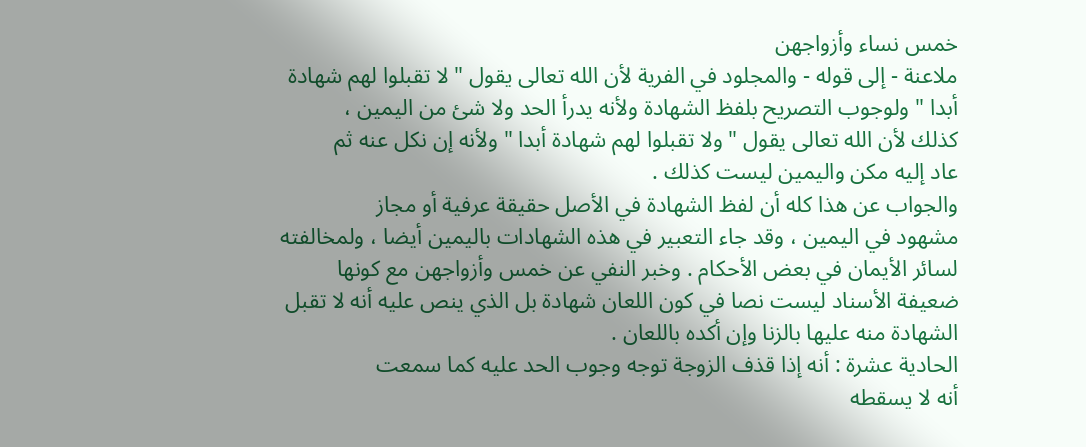خمس نساء وأزواجهن
ملاعنة - إلى قوله - والمجلود في الفرية لأن الله تعالى يقول " لا تقبلوا لهم شهادة
أبدا " ولوجوب التصريح بلفظ الشهادة ولأنه يدرأ الحد ولا شئ من اليمين ،
كذلك لأن الله تعالى يقول " ولا تقبلوا لهم شهادة أبدا " ولأنه إن نكل عنه ثم
عاد إليه مكن واليمين ليست كذلك .
والجواب عن هذا كله أن لفظ الشهادة في الأصل حقيقة عرفية أو مجاز
مشهود في اليمين ، وقد جاء التعبير في هذه الشهادات باليمين أيضا ، ولمخالفته
لسائر الأيمان في بعض الأحكام . وخبر النفي عن خمس وأزواجهن مع كونها
ضعيفة الأسناد ليست نصا في كون اللعان شهادة بل الذي ينص عليه أنه لا تقبل
الشهادة منه عليها بالزنا وإن أكده باللعان .
الحادية عشرة : أنه إذا قذف الزوجة توجه وجوب الحد عليه كما سمعت
أنه لا يسقطه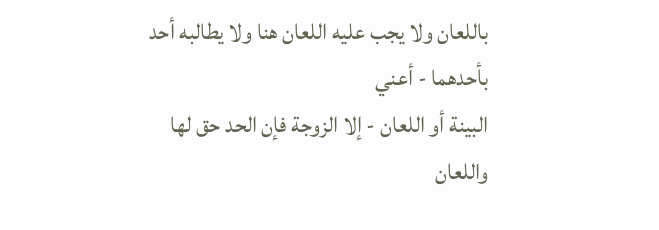باللعان ولا يجب عليه اللعان هنا ولا يطالبه أحد بأحدهما - أعني
البينة أو اللعان - إلا الزوجة فإن الحد حق لها واللعان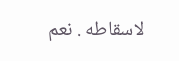لاسقاطه . نعم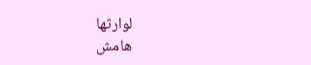لوارثها
هامش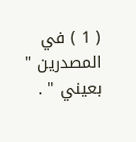( 1 ) في المصدرين " بعيني " .